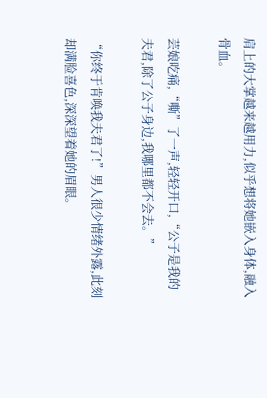肩上的大掌越来越用力,似乎想将她嵌入身体,融入骨血。

芸娘吃痛,“嘶”了一声,轻轻开口,“公子是我的夫君,除了公子身边,我哪里都不会去。”

“你终于肯唤我夫君了!”男人很少情绪外露,此刻却满脸喜色,深深望着她的眉眼。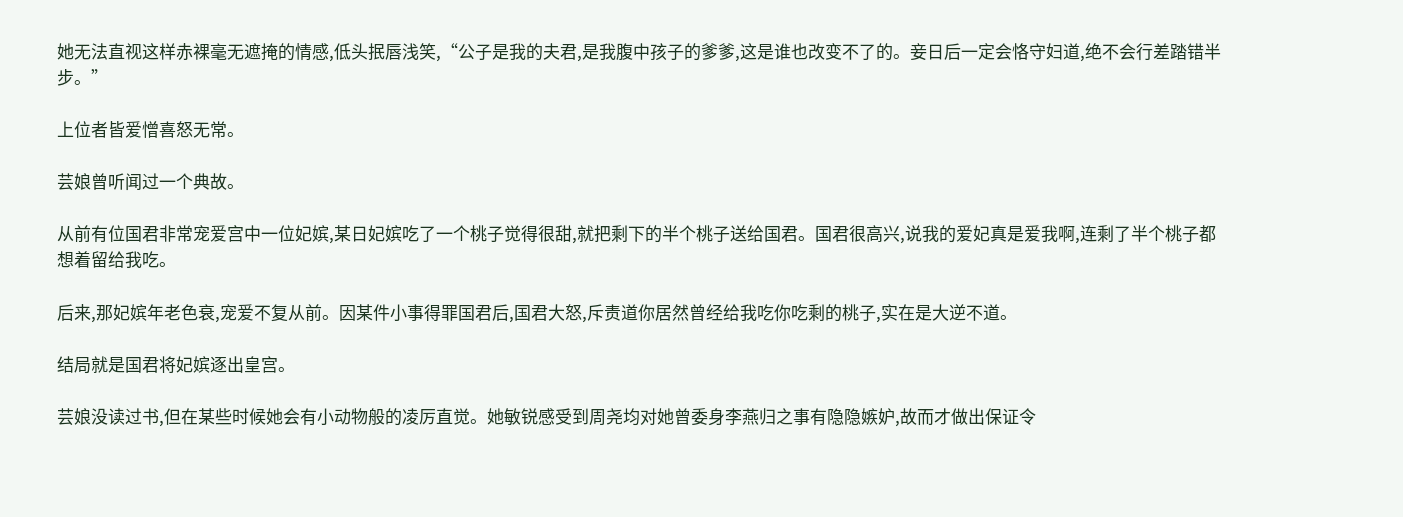她无法直视这样赤裸毫无遮掩的情感,低头抿唇浅笑,“公子是我的夫君,是我腹中孩子的爹爹,这是谁也改变不了的。妾日后一定会恪守妇道,绝不会行差踏错半步。”

上位者皆爱憎喜怒无常。

芸娘曾听闻过一个典故。

从前有位国君非常宠爱宫中一位妃嫔,某日妃嫔吃了一个桃子觉得很甜,就把剩下的半个桃子送给国君。国君很高兴,说我的爱妃真是爱我啊,连剩了半个桃子都想着留给我吃。

后来,那妃嫔年老色衰,宠爱不复从前。因某件小事得罪国君后,国君大怒,斥责道你居然曾经给我吃你吃剩的桃子,实在是大逆不道。

结局就是国君将妃嫔逐出皇宫。

芸娘没读过书,但在某些时候她会有小动物般的凌厉直觉。她敏锐感受到周尧均对她曾委身李燕归之事有隐隐嫉妒,故而才做出保证令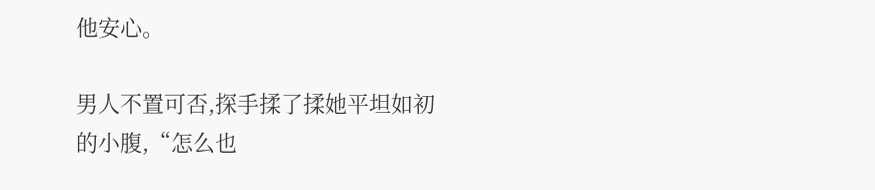他安心。

男人不置可否,探手揉了揉她平坦如初的小腹,“怎么也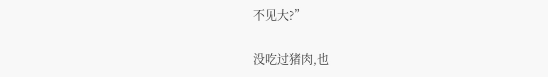不见大?”

没吃过猪肉,也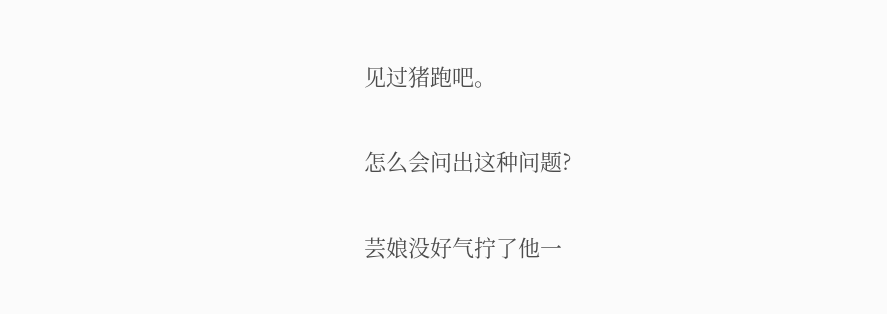见过猪跑吧。

怎么会问出这种问题?

芸娘没好气拧了他一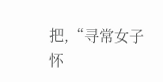把,“寻常女子怀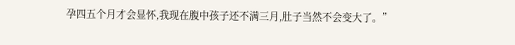孕四五个月才会显怀,我现在腹中孩子还不满三月,肚子当然不会变大了。”